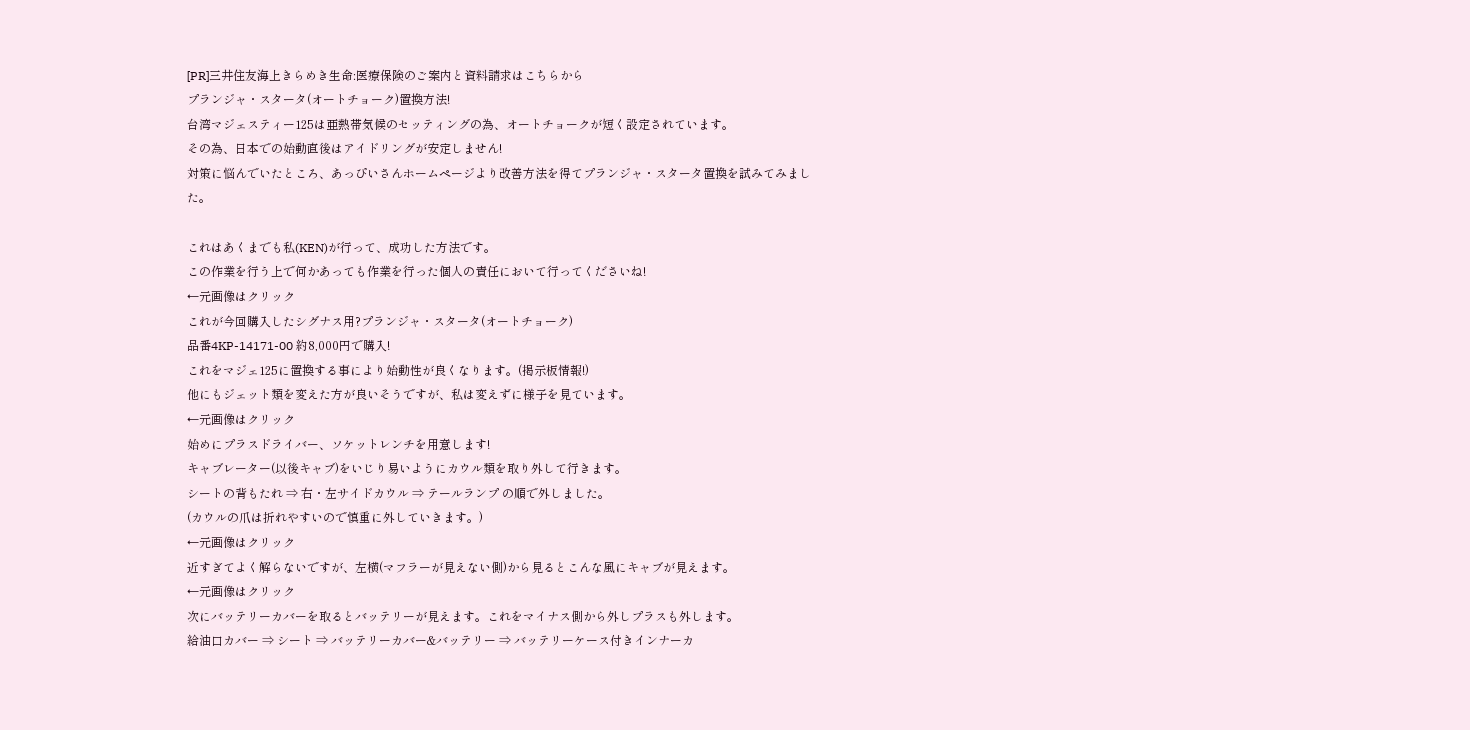[PR]三井住友海上きらめき生命:医療保険のご案内と資料請求はこちらから
プランジャ・スタータ(オートチョーク)置換方法!
台湾マジェスティー125は亜熱帯気候のセッティングの為、オートチョークが短く設定されています。
その為、日本での始動直後はアイドリングが安定しません!
対策に悩んでいたところ、あっぴいさんホームページより改善方法を得てプランジャ・スタータ置換を試みてみました。

これはあくまでも私(KEN)が行って、成功した方法です。
この作業を行う上で何かあっても作業を行った個人の責任において行ってくださいね!
←元画像はクリック
これが今回購入したシグナス用?プランジャ・スタータ(オートチョーク)
品番4KP-14171-00 約8,000円で購入!
これをマジェ125に置換する事により始動性が良くなります。(掲示板情報!)
他にもジェット類を変えた方が良いそうですが、私は変えずに様子を見ています。
←元画像はクリック
始めにプラスドライバー、ソケットレンチを用意します!
キャブレーター(以後キャブ)をいじり易いようにカウル類を取り外して行きます。
シートの背もたれ ⇒ 右・左サイドカウル ⇒ テールランプ の順で外しました。
(カウルの爪は折れやすいので慎重に外していきます。)
←元画像はクリック
近すぎてよく解らないですが、左横(マフラーが見えない側)から見るとこんな風にキャブが見えます。
←元画像はクリック
次にバッテリーカバーを取るとバッテリーが見えます。これをマイナス側から外しプラスも外します。
給油口カバー ⇒ シート ⇒ バッテリーカバー&バッテリー ⇒ バッテリーケース付きインナーカ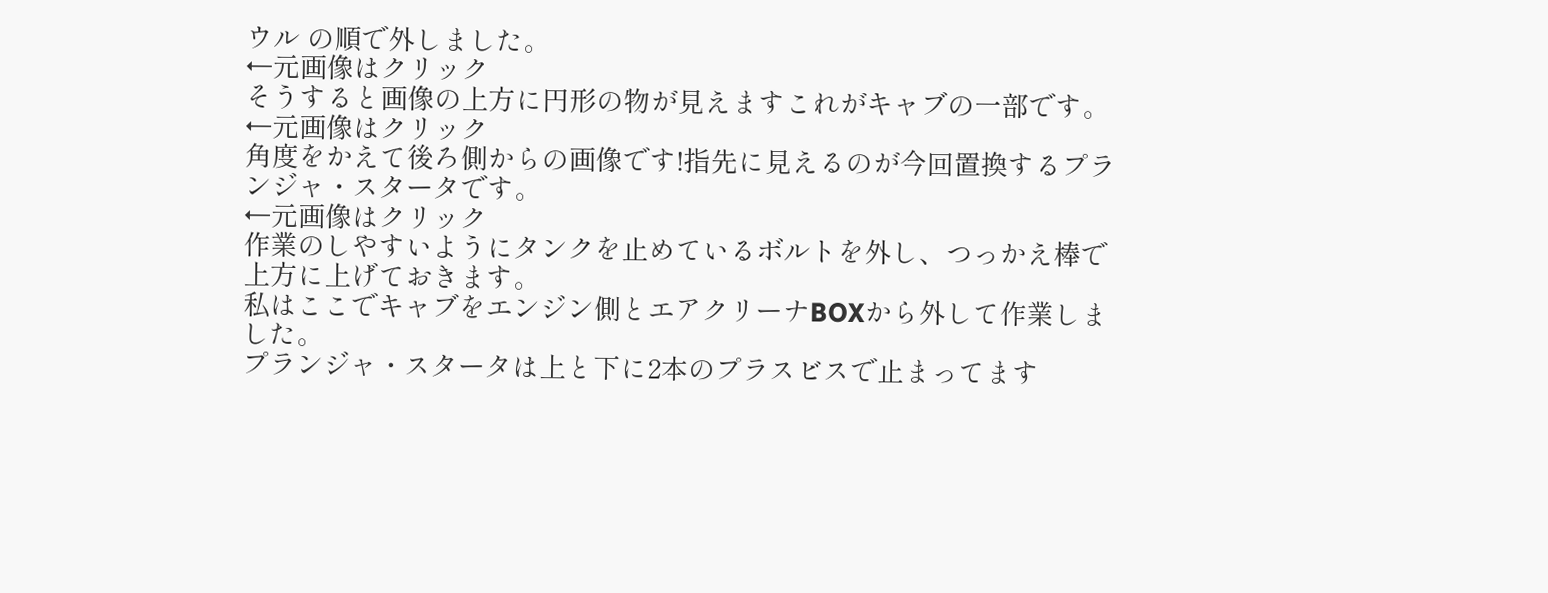ウル の順で外しました。
←元画像はクリック
そうすると画像の上方に円形の物が見えますこれがキャブの一部です。
←元画像はクリック
角度をかえて後ろ側からの画像です!指先に見えるのが今回置換するプランジャ・スタータです。
←元画像はクリック
作業のしやすいようにタンクを止めているボルトを外し、つっかえ棒で上方に上げておきます。
私はここでキャブをエンジン側とエアクリーナBOXから外して作業しました。
プランジャ・スタータは上と下に2本のプラスビスで止まってます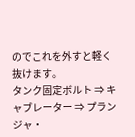のでこれを外すと軽く抜けます。
タンク固定ボルト ⇒ キャブレーター ⇒ プランジャ・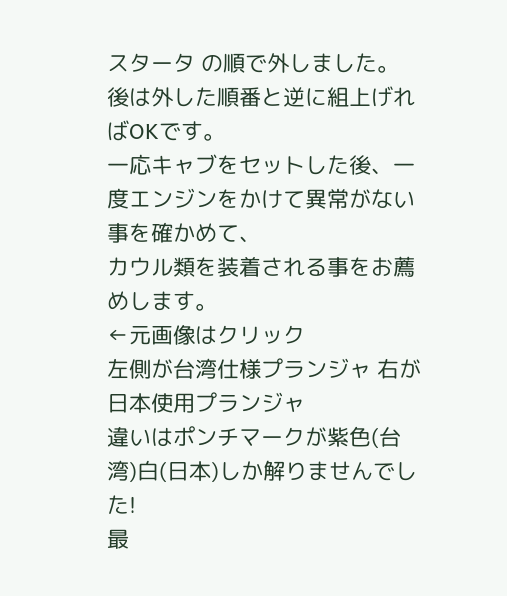スタータ の順で外しました。
後は外した順番と逆に組上げればOKです。
一応キャブをセットした後、一度エンジンをかけて異常がない事を確かめて、
カウル類を装着される事をお薦めします。
←元画像はクリック
左側が台湾仕様プランジャ 右が日本使用プランジャ
違いはポンチマークが紫色(台湾)白(日本)しか解りませんでした!
最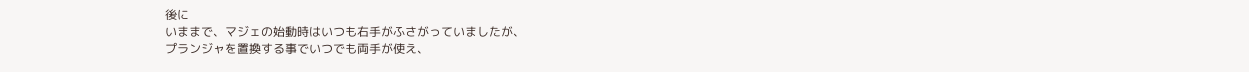後に
いままで、マジェの始動時はいつも右手がふさがっていましたが、
プランジャを置換する事でいつでも両手が使え、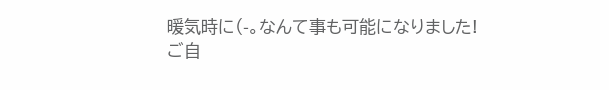暖気時に(-。なんて事も可能になりました!
ご自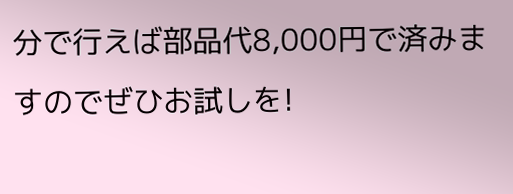分で行えば部品代8,000円で済みますのでぜひお試しを!